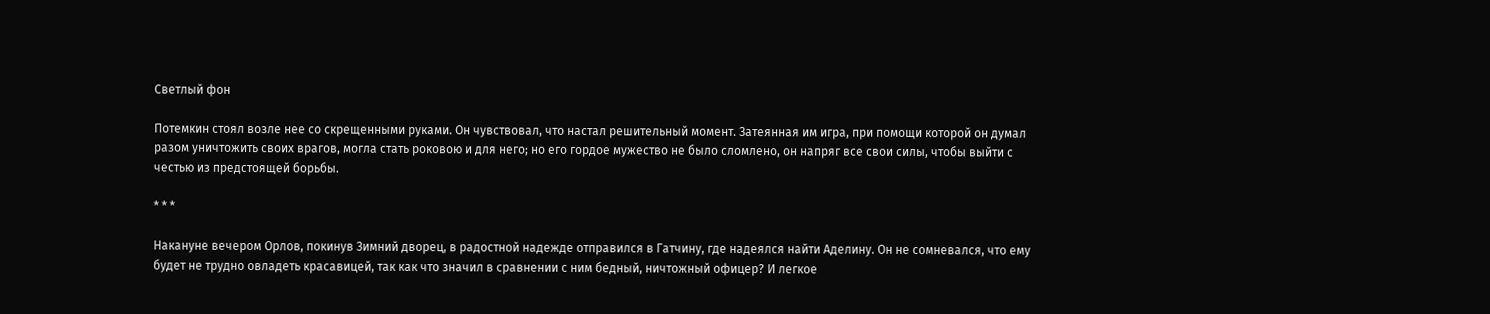Светлый фон

Потемкин стоял возле нее со скрещенными руками. Он чувствовал, что настал решительный момент. Затеянная им игра, при помощи которой он думал разом уничтожить своих врагов, могла стать роковою и для него; но его гордое мужество не было сломлено, он напряг все свои силы, чтобы выйти с честью из предстоящей борьбы.

* * *

Накануне вечером Орлов, покинув Зимний дворец, в радостной надежде отправился в Гатчину, где надеялся найти Аделину. Он не сомневался, что ему будет не трудно овладеть красавицей, так как что значил в сравнении с ним бедный, ничтожный офицер? И легкое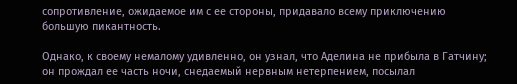сопротивление, ожидаемое им с ее стороны, придавало всему приключению большую пикантность.

Однако, к своему немалому удивленно, он узнал, что Аделина не прибыла в Гатчину; он прождал ее часть ночи, снедаемый нервным нетерпением, посылал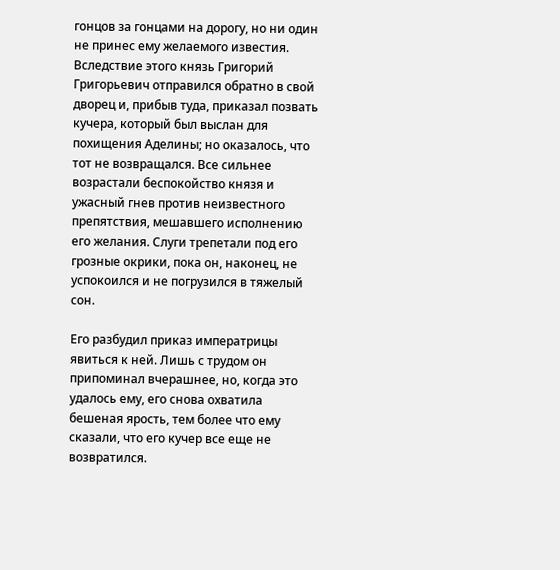гонцов за гонцами на дорогу, но ни один не принес ему желаемого известия. Вследствие этого князь Григорий Григорьевич отправился обратно в свой дворец и, прибыв туда, приказал позвать кучера, который был выслан для похищения Аделины; но оказалось, что тот не возвращался. Все сильнее возрастали беспокойство князя и ужасный гнев против неизвестного препятствия, мешавшего исполнению его желания. Слуги трепетали под его грозные окрики, пока он, наконец, не успокоился и не погрузился в тяжелый сон.

Его разбудил приказ императрицы явиться к ней. Лишь с трудом он припоминал вчерашнее, но, когда это удалось ему, его снова охватила бешеная ярость, тем более что ему сказали, что его кучер все еще не возвратился.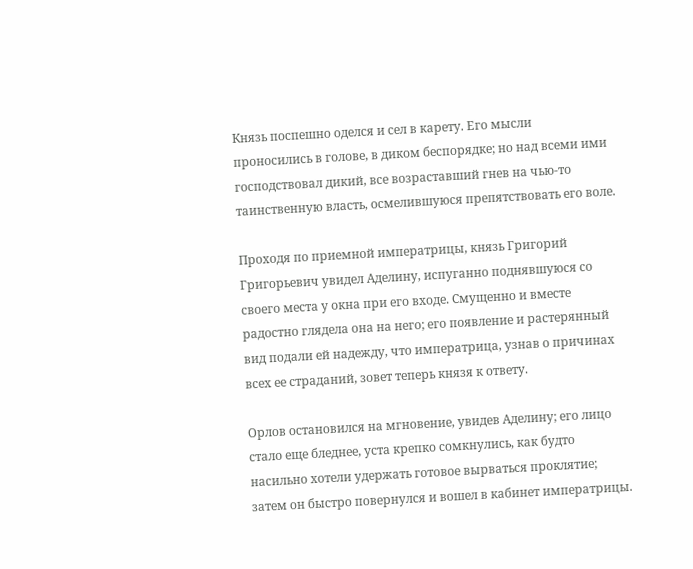Князь поспешно оделся и сел в карету. Его мысли проносились в голове, в диком беспорядке; но над всеми ими господствовал дикий, все возраставший гнев на чью-то таинственную власть, осмелившуюся препятствовать его воле.

Проходя по приемной императрицы, князь Григорий Григорьевич увидел Аделину, испуганно поднявшуюся со своего места у окна при его входе. Смущенно и вместе радостно глядела она на него; его появление и растерянный вид подали ей надежду, что императрица, узнав о причинах всех ее страданий, зовет теперь князя к ответу.

Орлов остановился на мгновение, увидев Аделину; его лицо стало еще бледнее, уста крепко сомкнулись, как будто насильно хотели удержать готовое вырваться проклятие; затем он быстро повернулся и вошел в кабинет императрицы.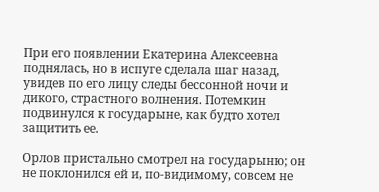При его появлении Екатерина Алексеевна поднялась, но в испуге сделала шаг назад, увидев по его лицу следы бессонной ночи и дикого, страстного волнения. Потемкин подвинулся к государыне, как будто хотел защитить ее.

Орлов пристально смотрел на государыню; он не поклонился ей и, по-видимому, совсем не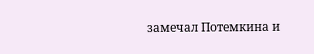замечал Потемкина и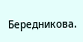Бередникова.